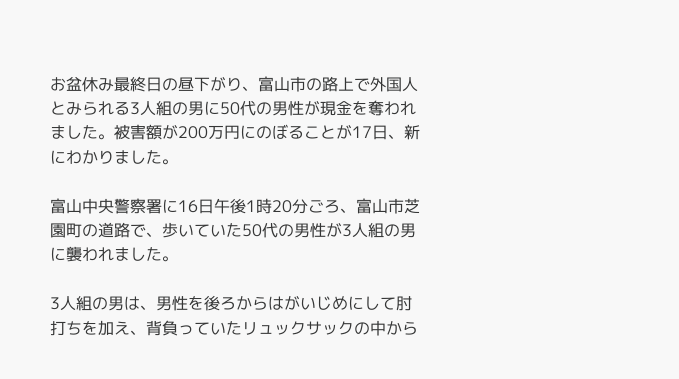お盆休み最終日の昼下がり、富山市の路上で外国人とみられる3人組の男に50代の男性が現金を奪われました。被害額が200万円にのぼることが17日、新にわかりました。

富山中央警察署に16日午後1時20分ごろ、富山市芝園町の道路で、歩いていた50代の男性が3人組の男に襲われました。

3人組の男は、男性を後ろからはがいじめにして肘打ちを加え、背負っていたリュックサックの中から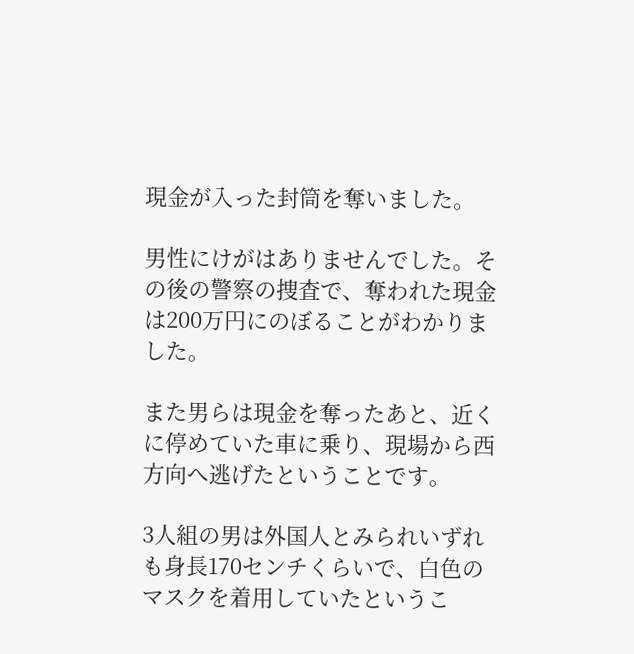現金が入った封筒を奪いました。

男性にけがはありませんでした。その後の警察の捜査で、奪われた現金は200万円にのぼることがわかりました。

また男らは現金を奪ったあと、近くに停めていた車に乗り、現場から西方向へ逃げたということです。

3人組の男は外国人とみられいずれも身長170センチくらいで、白色のマスクを着用していたというこ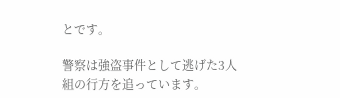とです。

警察は強盗事件として逃げた3人組の行方を追っています。